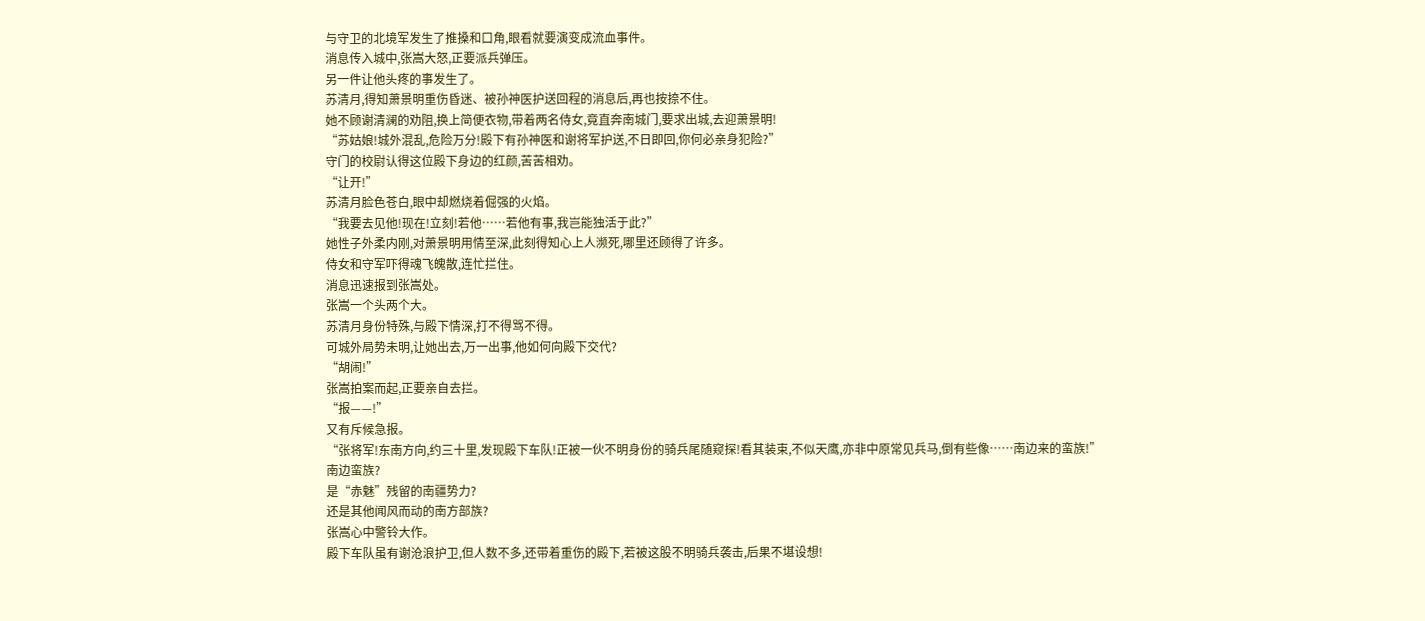与守卫的北境军发生了推搡和口角,眼看就要演变成流血事件。
消息传入城中,张嵩大怒,正要派兵弹压。
另一件让他头疼的事发生了。
苏清月,得知萧景明重伤昏迷、被孙神医护送回程的消息后,再也按捺不住。
她不顾谢清澜的劝阻,换上简便衣物,带着两名侍女,竟直奔南城门,要求出城,去迎萧景明!
“苏姑娘!城外混乱,危险万分!殿下有孙神医和谢将军护送,不日即回,你何必亲身犯险?”
守门的校尉认得这位殿下身边的红颜,苦苦相劝。
“让开!”
苏清月脸色苍白,眼中却燃烧着倔强的火焰。
“我要去见他!现在!立刻!若他……若他有事,我岂能独活于此?”
她性子外柔内刚,对萧景明用情至深,此刻得知心上人濒死,哪里还顾得了许多。
侍女和守军吓得魂飞魄散,连忙拦住。
消息迅速报到张嵩处。
张嵩一个头两个大。
苏清月身份特殊,与殿下情深,打不得骂不得。
可城外局势未明,让她出去,万一出事,他如何向殿下交代?
“胡闹!”
张嵩拍案而起,正要亲自去拦。
“报——!”
又有斥候急报。
“张将军!东南方向,约三十里,发现殿下车队!正被一伙不明身份的骑兵尾随窥探!看其装束,不似天鹰,亦非中原常见兵马,倒有些像……南边来的蛮族!”
南边蛮族?
是“赤魅”残留的南疆势力?
还是其他闻风而动的南方部族?
张嵩心中警铃大作。
殿下车队虽有谢沧浪护卫,但人数不多,还带着重伤的殿下,若被这股不明骑兵袭击,后果不堪设想!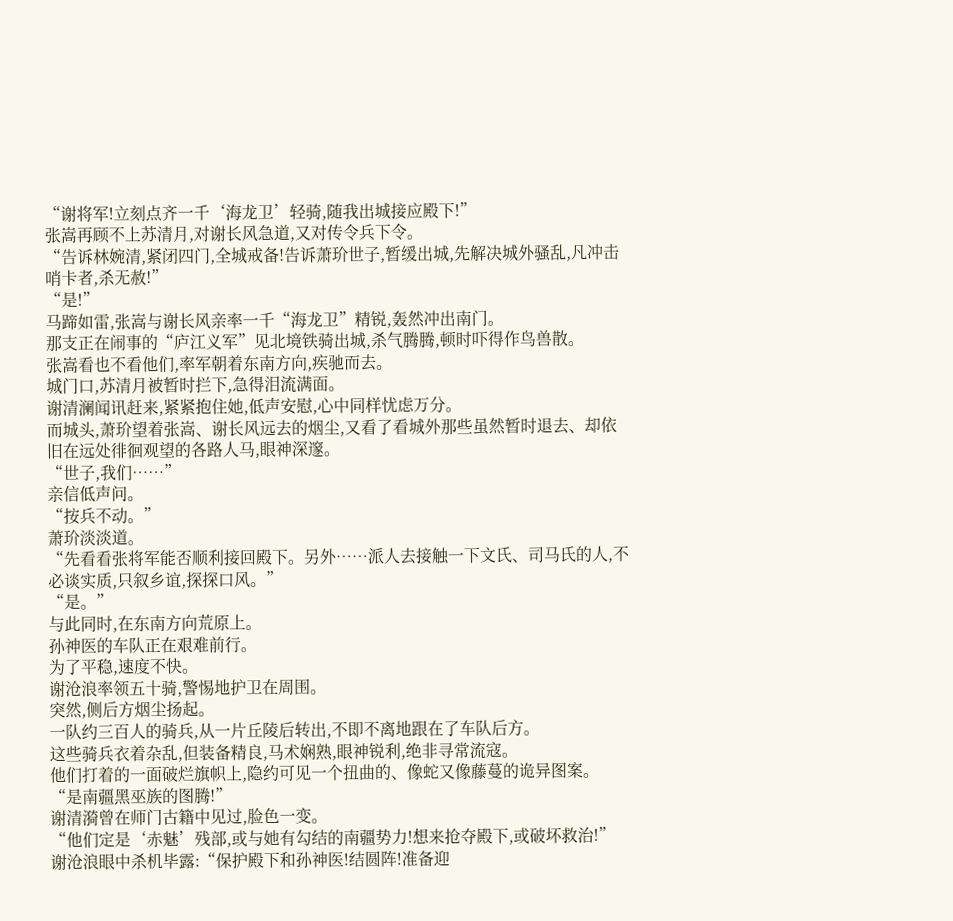“谢将军!立刻点齐一千‘海龙卫’轻骑,随我出城接应殿下!”
张嵩再顾不上苏清月,对谢长风急道,又对传令兵下令。
“告诉林婉清,紧闭四门,全城戒备!告诉萧玠世子,暂缓出城,先解决城外骚乱,凡冲击哨卡者,杀无赦!”
“是!”
马蹄如雷,张嵩与谢长风亲率一千“海龙卫”精锐,轰然冲出南门。
那支正在闹事的“庐江义军”见北境铁骑出城,杀气腾腾,顿时吓得作鸟兽散。
张嵩看也不看他们,率军朝着东南方向,疾驰而去。
城门口,苏清月被暂时拦下,急得泪流满面。
谢清澜闻讯赶来,紧紧抱住她,低声安慰,心中同样忧虑万分。
而城头,萧玠望着张嵩、谢长风远去的烟尘,又看了看城外那些虽然暂时退去、却依旧在远处徘徊观望的各路人马,眼神深邃。
“世子,我们……”
亲信低声问。
“按兵不动。”
萧玠淡淡道。
“先看看张将军能否顺利接回殿下。另外……派人去接触一下文氏、司马氏的人,不必谈实质,只叙乡谊,探探口风。”
“是。”
与此同时,在东南方向荒原上。
孙神医的车队正在艰难前行。
为了平稳,速度不快。
谢沧浪率领五十骑,警惕地护卫在周围。
突然,侧后方烟尘扬起。
一队约三百人的骑兵,从一片丘陵后转出,不即不离地跟在了车队后方。
这些骑兵衣着杂乱,但装备精良,马术娴熟,眼神锐利,绝非寻常流寇。
他们打着的一面破烂旗帜上,隐约可见一个扭曲的、像蛇又像藤蔓的诡异图案。
“是南疆黑巫族的图腾!”
谢清漪曾在师门古籍中见过,脸色一变。
“他们定是‘赤魅’残部,或与她有勾结的南疆势力!想来抢夺殿下,或破坏救治!”
谢沧浪眼中杀机毕露:“保护殿下和孙神医!结圆阵!准备迎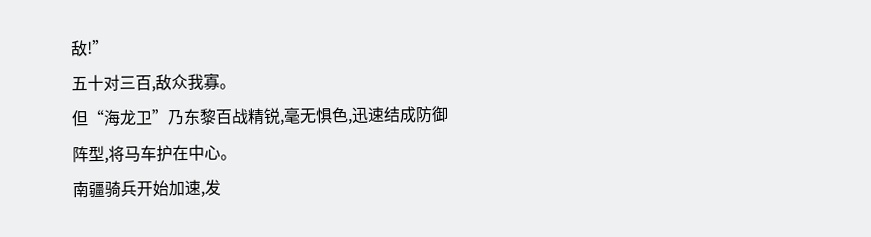敌!”
五十对三百,敌众我寡。
但“海龙卫”乃东黎百战精锐,毫无惧色,迅速结成防御阵型,将马车护在中心。
南疆骑兵开始加速,发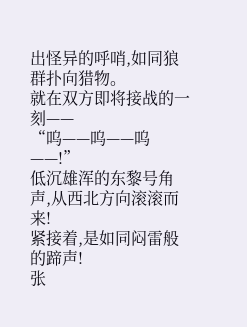出怪异的呼哨,如同狼群扑向猎物。
就在双方即将接战的一刻——
“呜——呜——呜——!”
低沉雄浑的东黎号角声,从西北方向滚滚而来!
紧接着,是如同闷雷般的蹄声!
张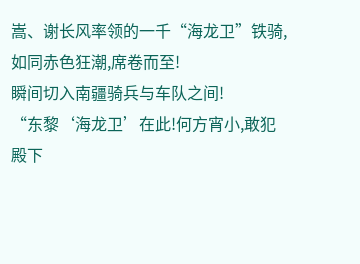嵩、谢长风率领的一千“海龙卫”铁骑,如同赤色狂潮,席卷而至!
瞬间切入南疆骑兵与车队之间!
“东黎‘海龙卫’在此!何方宵小,敢犯殿下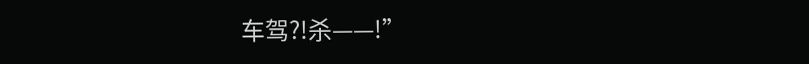车驾?!杀——!”